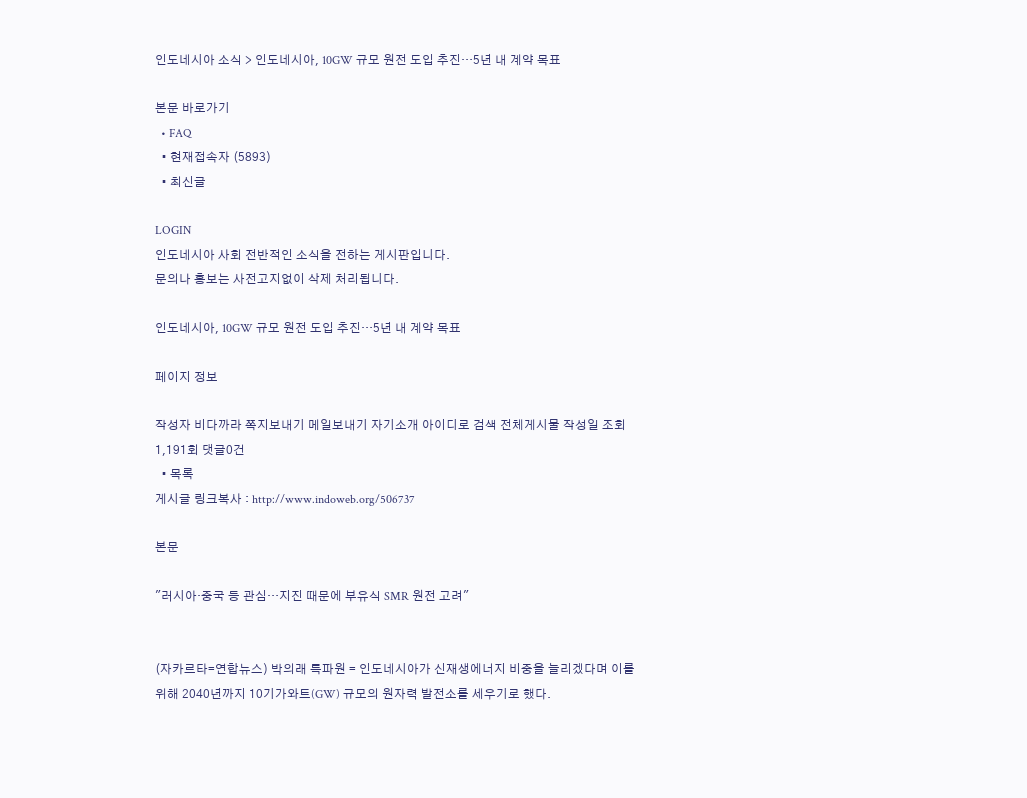인도네시아 소식 > 인도네시아, 10GW 규모 원전 도입 추진…5년 내 계약 목표

본문 바로가기
  • FAQ
  • 현재접속자 (5893)
  • 최신글

LOGIN
인도네시아 사회 전반적인 소식을 전하는 게시판입니다.
문의나 홍보는 사전고지없이 삭제 처리됩니다.

인도네시아, 10GW 규모 원전 도입 추진…5년 내 계약 목표

페이지 정보

작성자 비다까라 쪽지보내기 메일보내기 자기소개 아이디로 검색 전체게시물 작성일 조회1,191회 댓글0건
  • 목록
게시글 링크복사 : http://www.indoweb.org/506737

본문

"러시아·중국 등 관심…지진 때문에 부유식 SMR 원전 고려"


(자카르타=연합뉴스) 박의래 특파원 = 인도네시아가 신재생에너지 비중을 늘리겠다며 이를 위해 2040년까지 10기가와트(GW) 규모의 원자력 발전소를 세우기로 했다.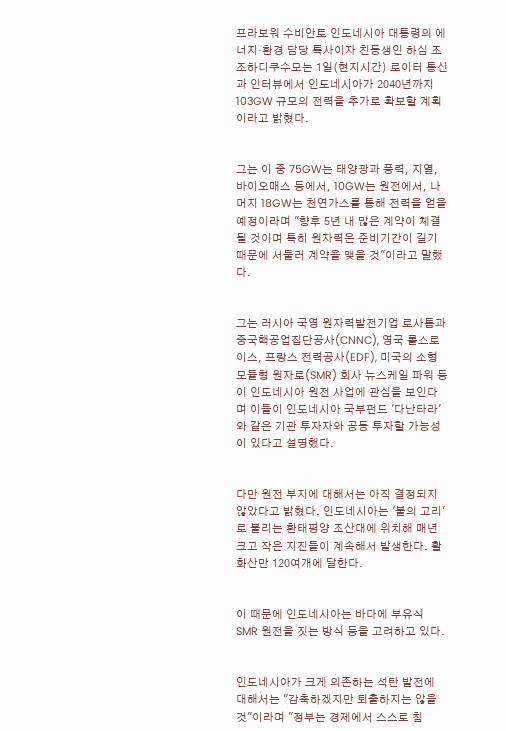프라보워 수비안토 인도네시아 대통령의 에너지·환경 담당 특사이자 친동생인 하심 조조하디쿠수모는 1일(현지시간) 로이터 통신과 인터뷰에서 인도네시아가 2040년까지 103GW 규모의 전력을 추가로 확보할 계획이라고 밝혔다.


그는 이 중 75GW는 태양광과 풍력, 지열, 바이오매스 등에서, 10GW는 원전에서, 나머지 18GW는 천연가스를 통해 전력을 얻을 예정이라며 "향후 5년 내 많은 계약이 체결될 것이며 특히 원자력은 준비기간이 길기 때문에 서둘러 계약을 맺을 것"이라고 말했다.


그는 러시아 국영 원자력발전기업 로사톰과 중국핵공업집단공사(CNNC), 영국 롤스로이스, 프랑스 전력공사(EDF), 미국의 소형 모듈형 원자로(SMR) 회사 뉴스케일 파워 등이 인도네시아 원전 사업에 관심을 보인다며 이들이 인도네시아 국부펀드 '다난타라'와 같은 기관 투자자와 공동 투자할 가능성이 있다고 설명했다.


다만 원전 부지에 대해서는 아직 결정되지 않았다고 밝혔다. 인도네시아는 '불의 고리'로 불리는 환태평양 조산대에 위치해 매년 크고 작은 지진들이 계속해서 발생한다. 활화산만 120여개에 달한다.


이 때문에 인도네시아는 바다에 부유식 SMR 원전을 짓는 방식 등을 고려하고 있다.


인도네시아가 크게 의존하는 석탄 발전에 대해서는 "감축하겠지만 퇴출하지는 않을 것"이라며 "정부는 경제에서 스스로 침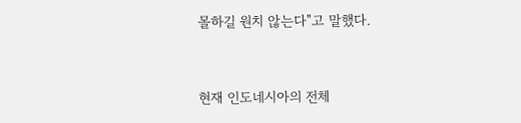몰하길 원치 않는다"고 말했다.


현재 인도네시아의 전체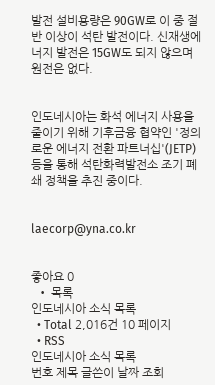발전 설비용량은 90GW로 이 중 절반 이상이 석탄 발전이다. 신재생에너지 발전은 15GW도 되지 않으며 원전은 없다.


인도네시아는 화석 에너지 사용을 줄이기 위해 기후금융 협약인 '정의로운 에너지 전환 파트너십'(JETP) 등을 통해 석탄화력발전소 조기 폐쇄 정책을 추진 중이다.


laecorp@yna.co.kr


좋아요 0
  • 목록
인도네시아 소식 목록
  • Total 2,016건 10 페이지
  • RSS
인도네시아 소식 목록
번호 제목 글쓴이 날짜 조회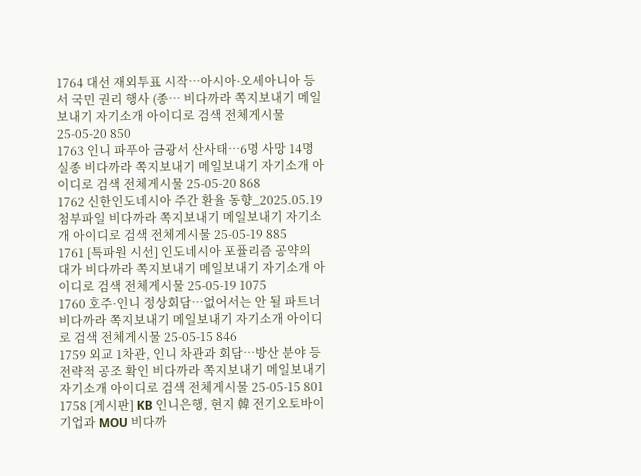1764 대선 재외투표 시작…아시아·오세아니아 등서 국민 권리 행사 (종… 비다까라 쪽지보내기 메일보내기 자기소개 아이디로 검색 전체게시물 25-05-20 850
1763 인니 파푸아 금광서 산사태…6명 사망 14명 실종 비다까라 쪽지보내기 메일보내기 자기소개 아이디로 검색 전체게시물 25-05-20 868
1762 신한인도네시아 주간 환율 동향_2025.05.19 첨부파일 비다까라 쪽지보내기 메일보내기 자기소개 아이디로 검색 전체게시물 25-05-19 885
1761 [특파원 시선] 인도네시아 포퓰리즘 공약의 대가 비다까라 쪽지보내기 메일보내기 자기소개 아이디로 검색 전체게시물 25-05-19 1075
1760 호주·인니 정상회담…없어서는 안 될 파트너 비다까라 쪽지보내기 메일보내기 자기소개 아이디로 검색 전체게시물 25-05-15 846
1759 외교 1차관, 인니 차관과 회담…방산 분야 등 전략적 공조 확인 비다까라 쪽지보내기 메일보내기 자기소개 아이디로 검색 전체게시물 25-05-15 801
1758 [게시판] KB 인니은행, 현지 韓 전기오토바이 기업과 MOU 비다까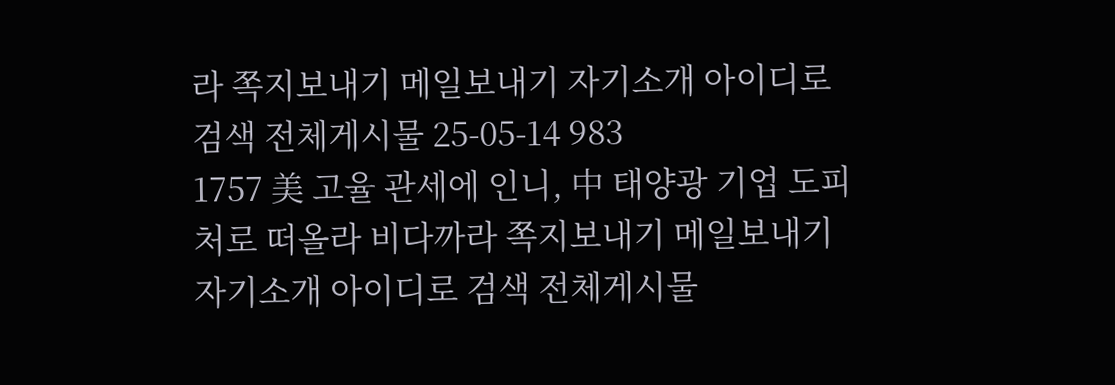라 쪽지보내기 메일보내기 자기소개 아이디로 검색 전체게시물 25-05-14 983
1757 美 고율 관세에 인니, 中 태양광 기업 도피처로 떠올라 비다까라 쪽지보내기 메일보내기 자기소개 아이디로 검색 전체게시물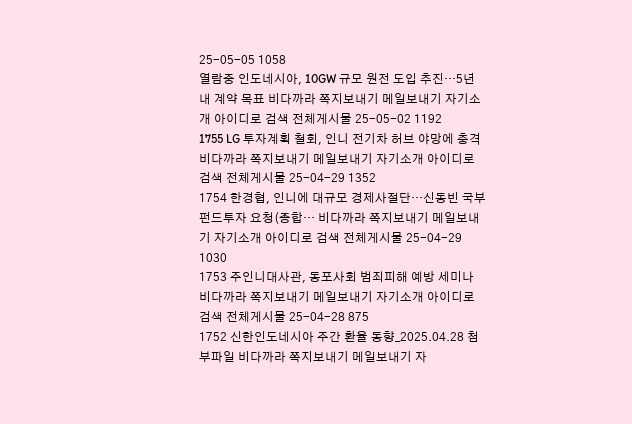25-05-05 1058
열람중 인도네시아, 10GW 규모 원전 도입 추진…5년 내 계약 목표 비다까라 쪽지보내기 메일보내기 자기소개 아이디로 검색 전체게시물 25-05-02 1192
1755 LG 투자계획 철회, 인니 전기차 허브 야망에 충격 비다까라 쪽지보내기 메일보내기 자기소개 아이디로 검색 전체게시물 25-04-29 1352
1754 한경협, 인니에 대규모 경제사절단…신동빈 국부펀드투자 요청(종합… 비다까라 쪽지보내기 메일보내기 자기소개 아이디로 검색 전체게시물 25-04-29 1030
1753 주인니대사관, 동포사회 범죄피해 예방 세미나 비다까라 쪽지보내기 메일보내기 자기소개 아이디로 검색 전체게시물 25-04-28 875
1752 신한인도네시아 주간 환율 동향_2025.04.28 첨부파일 비다까라 쪽지보내기 메일보내기 자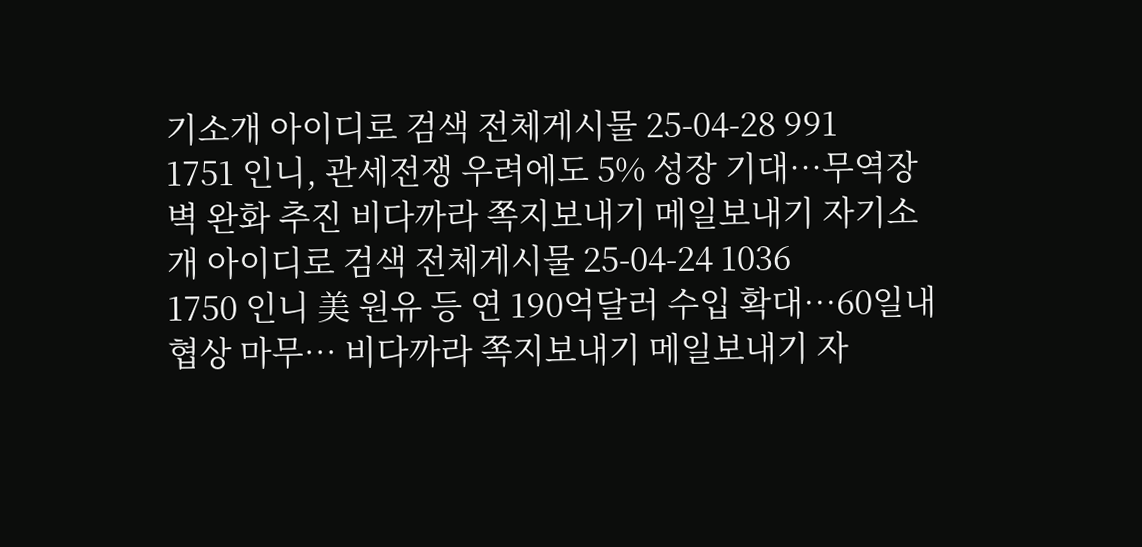기소개 아이디로 검색 전체게시물 25-04-28 991
1751 인니, 관세전쟁 우려에도 5% 성장 기대…무역장벽 완화 추진 비다까라 쪽지보내기 메일보내기 자기소개 아이디로 검색 전체게시물 25-04-24 1036
1750 인니 美 원유 등 연 190억달러 수입 확대…60일내 협상 마무… 비다까라 쪽지보내기 메일보내기 자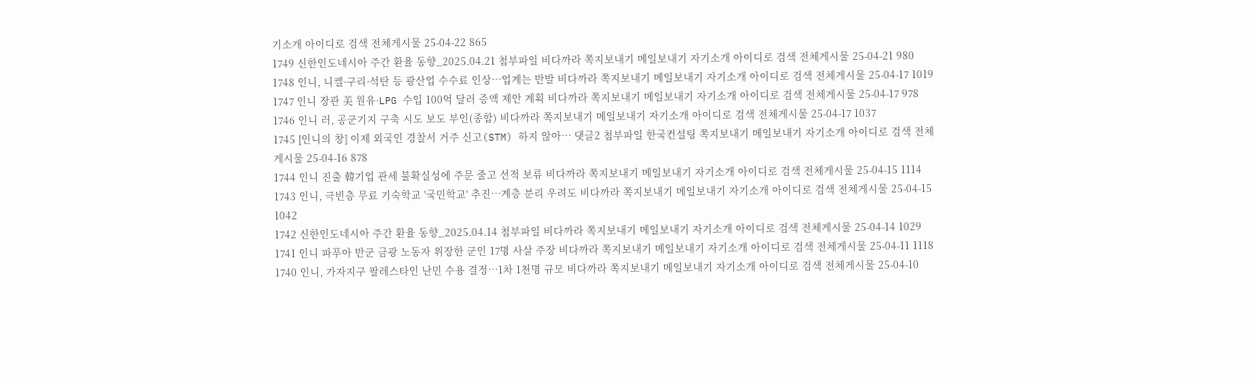기소개 아이디로 검색 전체게시물 25-04-22 865
1749 신한인도네시아 주간 환율 동향_2025.04.21 첨부파일 비다까라 쪽지보내기 메일보내기 자기소개 아이디로 검색 전체게시물 25-04-21 980
1748 인니, 니켈·구리·석탄 등 광산업 수수료 인상…업계는 반발 비다까라 쪽지보내기 메일보내기 자기소개 아이디로 검색 전체게시물 25-04-17 1019
1747 인니 장관 美 원유·LPG 수입 100억 달러 증액 제안 계획 비다까라 쪽지보내기 메일보내기 자기소개 아이디로 검색 전체게시물 25-04-17 978
1746 인니 러, 공군기지 구축 시도 보도 부인(종합) 비다까라 쪽지보내기 메일보내기 자기소개 아이디로 검색 전체게시물 25-04-17 1037
1745 [인니의 창] 이제 외국인 경찰서 거주 신고(STM) 하지 않아… 댓글2 첨부파일 한국컨설팅 쪽지보내기 메일보내기 자기소개 아이디로 검색 전체게시물 25-04-16 878
1744 인니 진출 韓기업 관세 불확실성에 주문 줄고 선적 보류 비다까라 쪽지보내기 메일보내기 자기소개 아이디로 검색 전체게시물 25-04-15 1114
1743 인니, 극빈층 무료 기숙학교 '국민학교' 추진…계층 분리 우려도 비다까라 쪽지보내기 메일보내기 자기소개 아이디로 검색 전체게시물 25-04-15 1042
1742 신한인도네시아 주간 환율 동향_2025.04.14 첨부파일 비다까라 쪽지보내기 메일보내기 자기소개 아이디로 검색 전체게시물 25-04-14 1029
1741 인니 파푸아 반군 금광 노동자 위장한 군인 17명 사살 주장 비다까라 쪽지보내기 메일보내기 자기소개 아이디로 검색 전체게시물 25-04-11 1118
1740 인니, 가자지구 팔레스타인 난민 수용 결정…1차 1천명 규모 비다까라 쪽지보내기 메일보내기 자기소개 아이디로 검색 전체게시물 25-04-10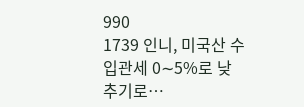990
1739 인니, 미국산 수입관세 0∼5%로 낮추기로…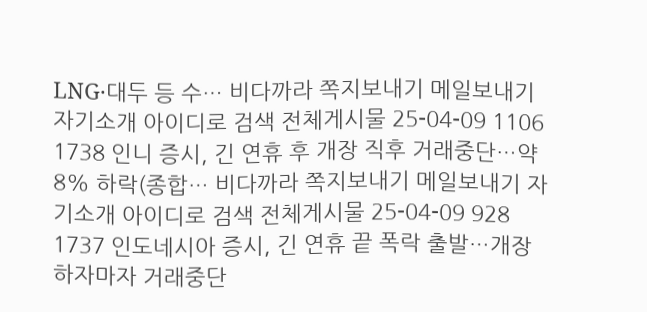LNG·대두 등 수… 비다까라 쪽지보내기 메일보내기 자기소개 아이디로 검색 전체게시물 25-04-09 1106
1738 인니 증시, 긴 연휴 후 개장 직후 거래중단…약 8% 하락(종합… 비다까라 쪽지보내기 메일보내기 자기소개 아이디로 검색 전체게시물 25-04-09 928
1737 인도네시아 증시, 긴 연휴 끝 폭락 출발…개장하자마자 거래중단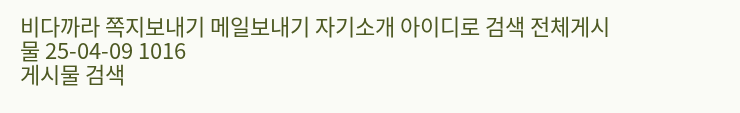비다까라 쪽지보내기 메일보내기 자기소개 아이디로 검색 전체게시물 25-04-09 1016
게시물 검색